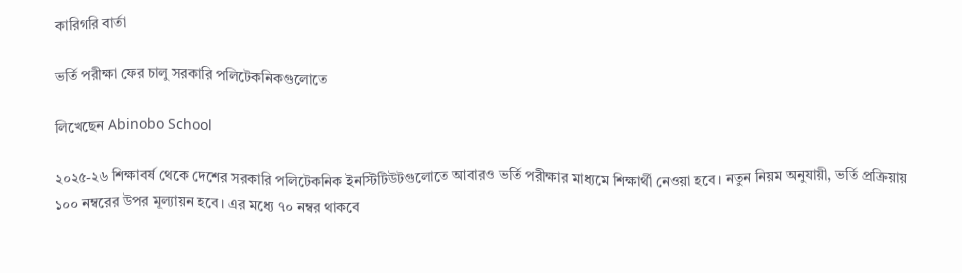কারিগরি বার্তা

ভর্তি পরীক্ষা ফের চালু সরকারি পলিটেকনিকগুলোতে

লিখেছেন Abinobo School

২০২৫-২৬ শিক্ষাবর্ষ থেকে দেশের সরকারি পলিটেকনিক ইনস্টিটিউটগুলোতে আবারও ভর্তি পরীক্ষার মাধ্যমে শিক্ষার্থী নেওয়া হবে। নতুন নিয়ম অনুযায়ী, ভর্তি প্রক্রিয়ায় ১০০ নম্বরের উপর মূল্যায়ন হবে। এর মধ্যে ৭০ নম্বর থাকবে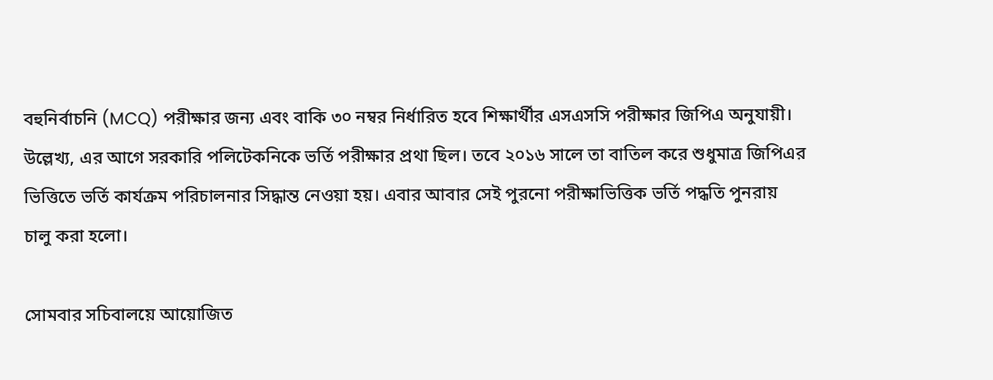বহুনির্বাচনি (MCQ) পরীক্ষার জন্য এবং বাকি ৩০ নম্বর নির্ধারিত হবে শিক্ষার্থীর এসএসসি পরীক্ষার জিপিএ অনুযায়ী। উল্লেখ্য, এর আগে সরকারি পলিটেকনিকে ভর্তি পরীক্ষার প্রথা ছিল। তবে ২০১৬ সালে তা বাতিল করে শুধুমাত্র জিপিএর ভিত্তিতে ভর্তি কার্যক্রম পরিচালনার সিদ্ধান্ত নেওয়া হয়। এবার আবার সেই পুরনো পরীক্ষাভিত্তিক ভর্তি পদ্ধতি পুনরায় চালু করা হলো।

সোমবার সচিবালয়ে আয়োজিত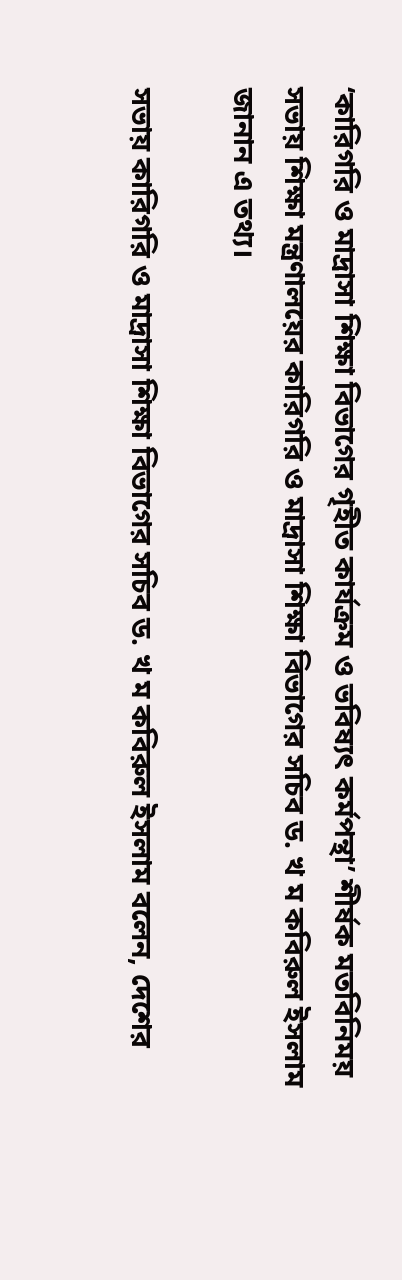‘কারিগরি ও মাদ্রাসা শিক্ষা বিভাগের গৃহীত কার্যক্রম ও ভবিষ্যৎ কর্মপন্থা’ শীর্ষক মতবিনিময় সভায় শিক্ষা মন্ত্রণালয়ের কারিগরি ও মাদ্রাসা শিক্ষা বিভাগের সচিব ড. খ ম কবিরুল ইসলাম জানান এ তথ্য।

সভায় কারিগরি ও মাদ্রাসা শিক্ষা বিভাগের সচিব ড. খ ম কবিরুল ইসলাম বলেন, দেশের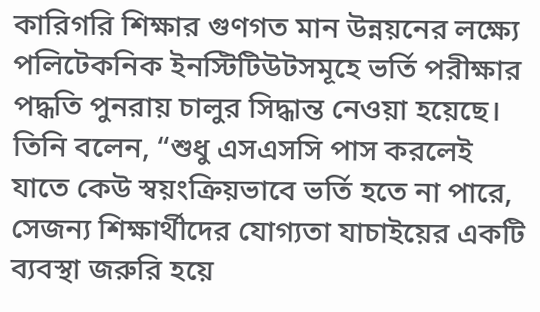কারিগরি শিক্ষার গুণগত মান উন্নয়নের লক্ষ্যে পলিটেকনিক ইনস্টিটিউটসমূহে ভর্তি পরীক্ষার পদ্ধতি পুনরায় চালুর সিদ্ধান্ত নেওয়া হয়েছে। তিনি বলেন, “শুধু এসএসসি পাস করলেই যাতে কেউ স্বয়ংক্রিয়ভাবে ভর্তি হতে না পারে, সেজন্য শিক্ষার্থীদের যোগ্যতা যাচাইয়ের একটি ব্যবস্থা জরুরি হয়ে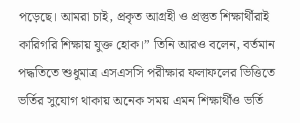পড়েছে। আমরা চাই, প্রকৃত আগ্রহী ও প্রস্তুত শিক্ষার্থীরাই কারিগরি শিক্ষায় যুক্ত হোক।” তিনি আরও বলেন, বর্তমান পদ্ধতিতে শুধুমাত্র এসএসসি পরীক্ষার ফলাফলের ভিত্তিতে ভর্তির সুযোগ থাকায় অনেক সময় এমন শিক্ষার্থীও ভর্তি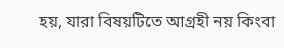হয়, যারা বিষয়টিতে আগ্রহী নয় কিংবা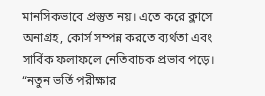মানসিকভাবে প্রস্তুত নয়। এতে করে ক্লাসে অনাগ্রহ, কোর্স সম্পন্ন করতে ব্যর্থতা এবং সার্বিক ফলাফলে নেতিবাচক প্রভাব পড়ে। “নতুন ভর্তি পরীক্ষার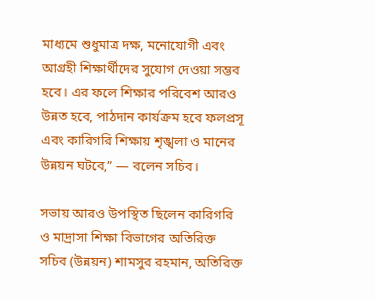মাধ্যমে শুধুমাত্র দক্ষ, মনোযোগী এবং আগ্রহী শিক্ষার্থীদের সুযোগ দেওয়া সম্ভব হবে। এর ফলে শিক্ষার পরিবেশ আরও উন্নত হবে, পাঠদান কার্যক্রম হবে ফলপ্রসূ এবং কারিগরি শিক্ষায় শৃঙ্খলা ও মানের উন্নয়ন ঘটবে,” — বলেন সচিব।

সভায় আরও উপস্থিত ছিলেন কারিগরি ও মাদ্রাসা শিক্ষা বিভাগের অতিরিক্ত সচিব (উন্নয়ন) শামসুর রহমান, অতিরিক্ত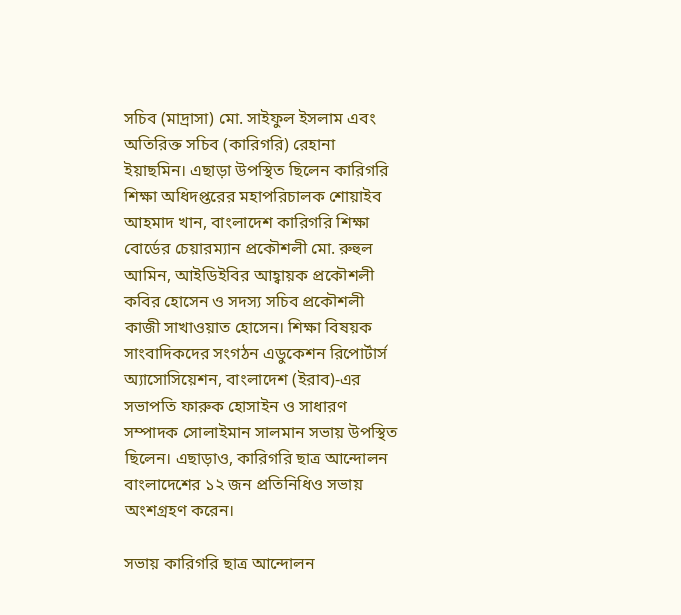সচিব (মাদ্রাসা) মো. সাইফুল ইসলাম এবং অতিরিক্ত সচিব (কারিগরি) রেহানা ইয়াছমিন। এছাড়া উপস্থিত ছিলেন কারিগরি শিক্ষা অধিদপ্তরের মহাপরিচালক শোয়াইব আহমাদ খান, বাংলাদেশ কারিগরি শিক্ষা বোর্ডের চেয়ারম্যান প্রকৌশলী মো. রুহুল আমিন, আইডিইবির আহ্বায়ক প্রকৌশলী কবির হোসেন ও সদস্য সচিব প্রকৌশলী কাজী সাখাওয়াত হোসেন। শিক্ষা বিষয়ক সাংবাদিকদের সংগঠন এডুকেশন রিপোর্টার্স অ্যাসোসিয়েশন, বাংলাদেশ (ইরাব)-এর সভাপতি ফারুক হোসাইন ও সাধারণ সম্পাদক সোলাইমান সালমান সভায় উপস্থিত ছিলেন। এছাড়াও, কারিগরি ছাত্র আন্দোলন বাংলাদেশের ১২ জন প্রতিনিধিও সভায় অংশগ্রহণ করেন।

সভায় কারিগরি ছাত্র আন্দোলন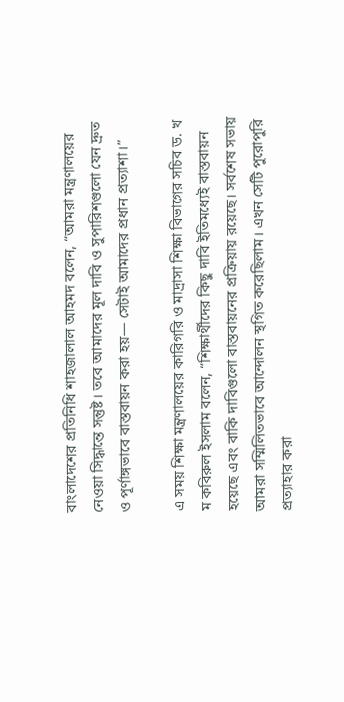বাংলাদেশের প্রতিনিধি শাহজালাল আহমদ বলেন, “আমরা মন্ত্রণালয়ের নেওয়া সিদ্ধান্তে সন্তুষ্ট। তবে আমাদের মূল দাবি ও সুপারিশগুলো যেন দ্রুত ও পূর্ণাঙ্গভাবে বাস্তবায়ন করা হয়— সেটাই আমাদের প্রধান প্রত্যাশা।”

এ সময় শিক্ষা মন্ত্রণালয়ের কারিগরি ও মাদ্রাসা শিক্ষা বিভাগের সচিব ড. খ ম কবিরুল ইসলাম বলেন, “শিক্ষার্থীদের কিছু দাবি ইতিমধ্যেই বাস্তবায়ন হয়েছে এবং বাকি দাবিগুলো বাস্তবায়নের প্রক্রিয়ায় রয়েছে। সর্বশেষ সভায় আমরা সম্মিলিতভাবে আন্দোলন স্থগিত করেছিলাম। এখন সেটি পুরোপুরি প্রত্যাহার করা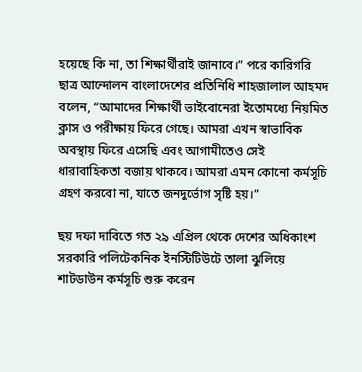হয়েছে কি না, তা শিক্ষার্থীরাই জানাবে।” পরে কারিগরি ছাত্র আন্দোলন বাংলাদেশের প্রতিনিধি শাহজালাল আহমদ বলেন, “আমাদের শিক্ষার্থী ভাইবোনেরা ইতোমধ্যে নিয়মিত ক্লাস ও পরীক্ষায় ফিরে গেছে। আমরা এখন স্বাভাবিক অবস্থায় ফিরে এসেছি এবং আগামীতেও সেই ধারাবাহিকতা বজায় থাকবে। আমরা এমন কোনো কর্মসূচি গ্রহণ করবো না, যাতে জনদুর্ভোগ সৃষ্টি হয়।”

ছয় দফা দাবিতে গত ২৯ এপ্রিল থেকে দেশের অধিকাংশ সরকারি পলিটেকনিক ইনস্টিটিউটে তালা ঝুলিয়ে শাটডাউন কর্মসূচি শুরু করেন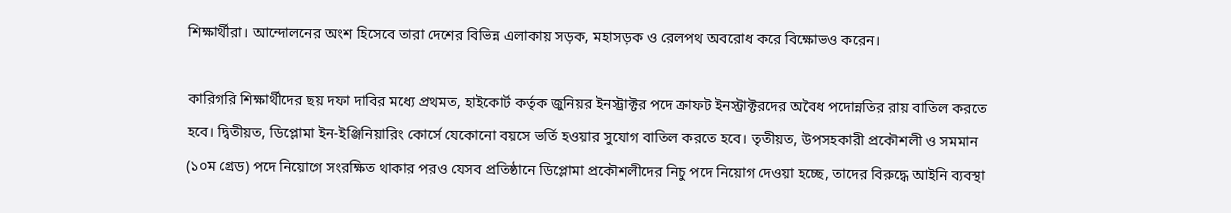শিক্ষার্থীরা। আন্দোলনের অংশ হিসেবে তারা দেশের বিভিন্ন এলাকায় সড়ক, মহাসড়ক ও রেলপথ অবরোধ করে বিক্ষোভও করেন।

কারিগরি শিক্ষার্থীদের ছয় দফা দাবির মধ্যে প্রথমত, হাইকোর্ট কর্তৃক জুনিয়র ইনস্ট্রাক্টর পদে ক্রাফট ইনস্ট্রাক্টরদের অবৈধ পদোন্নতির রায় বাতিল করতে হবে। দ্বিতীয়ত, ডিপ্লোমা ইন-ইঞ্জিনিয়ারিং কোর্সে যেকোনো বয়সে ভর্তি হওয়ার সুযোগ বাতিল করতে হবে। তৃতীয়ত, উপসহকারী প্রকৌশলী ও সমমান (১০ম গ্রেড) পদে নিয়োগে সংরক্ষিত থাকার পরও যেসব প্রতিষ্ঠানে ডিপ্লোমা প্রকৌশলীদের নিচু পদে নিয়োগ দেওয়া হচ্ছে, তাদের বিরুদ্ধে আইনি ব্যবস্থা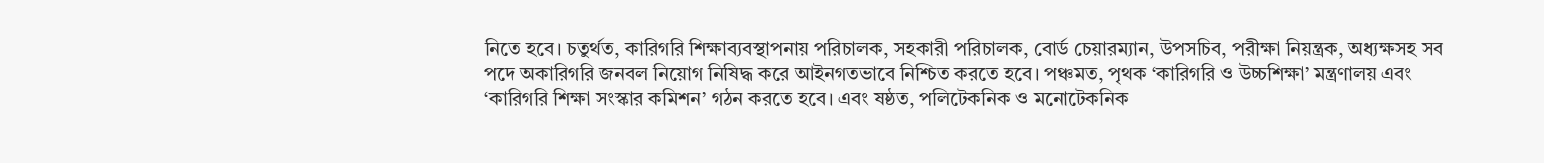নিতে হবে। চতুর্থত, কারিগরি শিক্ষাব্যবস্থাপনায় পরিচালক, সহকারী পরিচালক, বোর্ড চেয়ারম্যান, উপসচিব, পরীক্ষা নিয়ন্ত্রক, অধ্যক্ষসহ সব পদে অকারিগরি জনবল নিয়োগ নিষিদ্ধ করে আইনগতভাবে নিশ্চিত করতে হবে। পঞ্চমত, পৃথক ‘কারিগরি ও উচ্চশিক্ষা’ মন্ত্রণালয় এবং ‘কারিগরি শিক্ষা সংস্কার কমিশন’ গঠন করতে হবে। এবং ষষ্ঠত, পলিটেকনিক ও মনোটেকনিক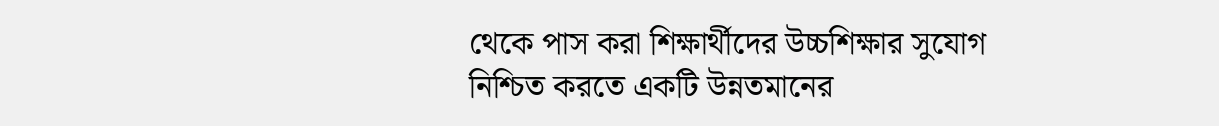থেকে পাস করা শিক্ষার্থীদের উচ্চশিক্ষার সুযোগ নিশ্চিত করতে একটি উন্নতমানের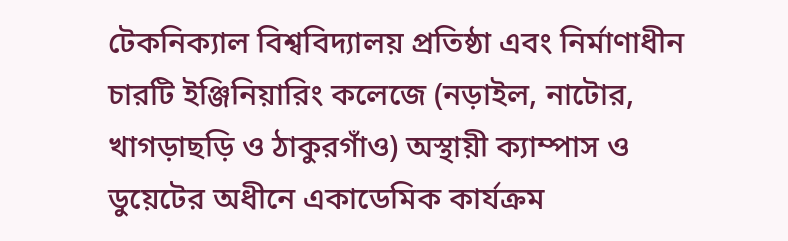টেকনিক্যাল বিশ্ববিদ্যালয় প্রতিষ্ঠা এবং নির্মাণাধীন চারটি ইঞ্জিনিয়ারিং কলেজে (নড়াইল, নাটোর, খাগড়াছড়ি ও ঠাকুরগাঁও) অস্থায়ী ক্যাম্পাস ও ডুয়েটের অধীনে একাডেমিক কার্যক্রম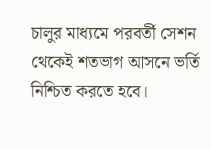চালুর মাধ্যমে পরবর্তী সেশন থেকেই শতভাগ আসনে ভর্তি নিশ্চিত করতে হবে।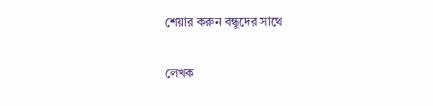শেয়ার করুন বন্ধুদের সাথে

লেখক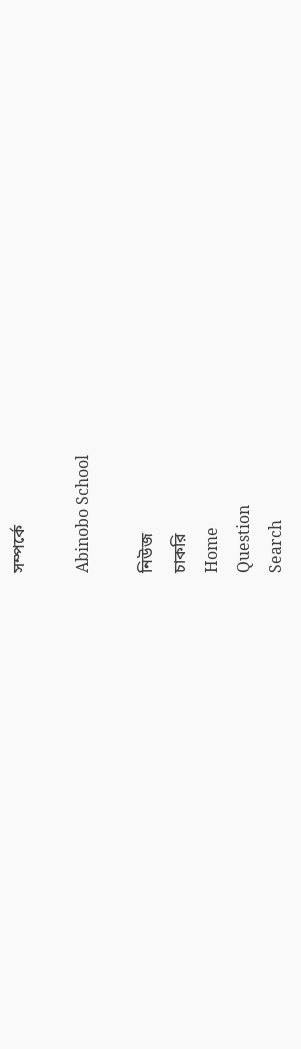সম্পর্কে

Abinobo School

নিউজ
চাকরি
Home
Question
Search